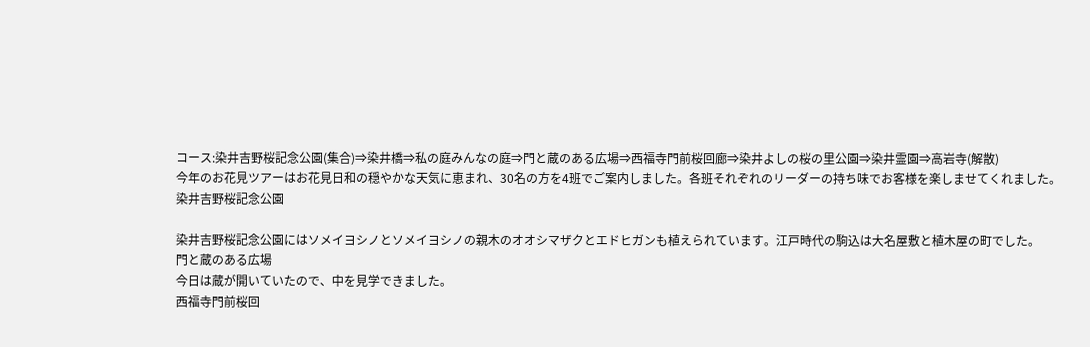コース:染井吉野桜記念公園(集合)⇒染井橋⇒私の庭みんなの庭⇒門と蔵のある広場⇒西福寺門前桜回廊⇒染井よしの桜の里公園⇒染井霊園⇒高岩寺(解散)
今年のお花見ツアーはお花見日和の穏やかな天気に恵まれ、30名の方を4班でご案内しました。各班それぞれのリーダーの持ち味でお客様を楽しませてくれました。
染井吉野桜記念公園

染井吉野桜記念公園にはソメイヨシノとソメイヨシノの親木のオオシマザクとエドヒガンも植えられています。江戸時代の駒込は大名屋敷と植木屋の町でした。
門と蔵のある広場
今日は蔵が開いていたので、中を見学できました。
西福寺門前桜回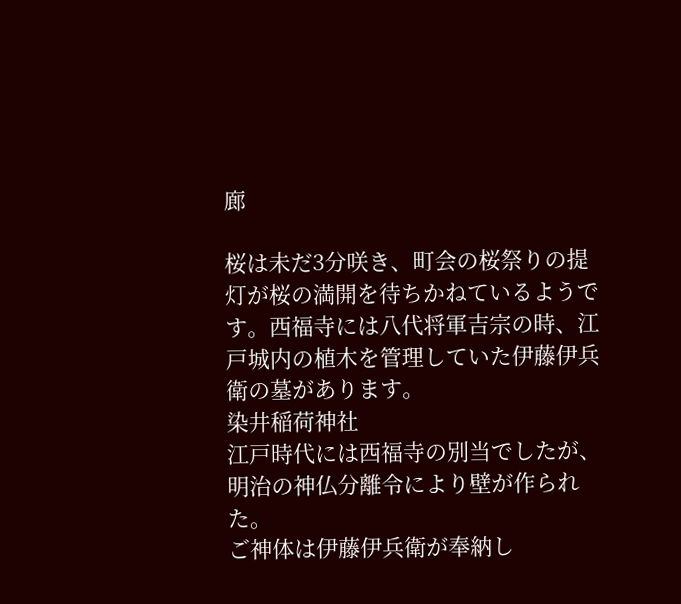廊

桜は未だ3分咲き、町会の桜祭りの提灯が桜の満開を待ちかねているようです。西福寺には八代将軍吉宗の時、江戸城内の植木を管理していた伊藤伊兵衛の墓があります。
染井稲荷神社
江戸時代には西福寺の別当でしたが、明治の神仏分離令により壁が作られた。
ご神体は伊藤伊兵衛が奉納し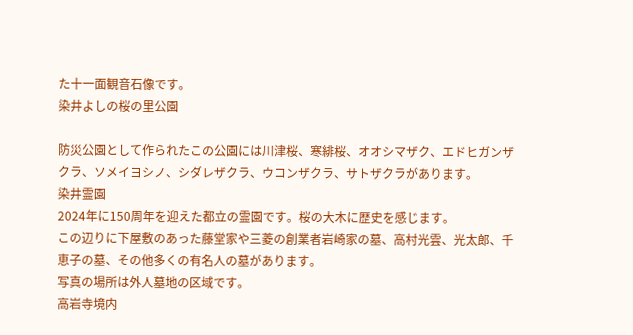た十一面観音石像です。
染井よしの桜の里公園

防災公園として作られたこの公園には川津桜、寒緋桜、オオシマザク、エドヒガンザクラ、ソメイヨシノ、シダレザクラ、ウコンザクラ、サトザクラがあります。
染井霊園
2024年に150周年を迎えた都立の霊園です。桜の大木に歴史を感じます。
この辺りに下屋敷のあった藤堂家や三菱の創業者岩崎家の墓、高村光雲、光太郎、千恵子の墓、その他多くの有名人の墓があります。
写真の場所は外人墓地の区域です。
高岩寺境内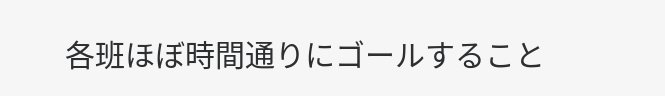各班ほぼ時間通りにゴールすること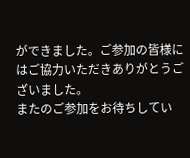ができました。ご参加の皆様にはご協力いただきありがとうございました。
またのご参加をお待ちしてい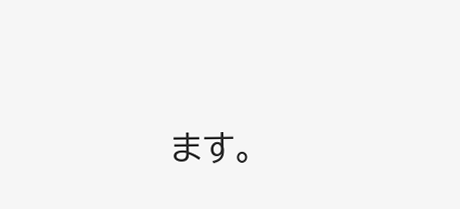ます。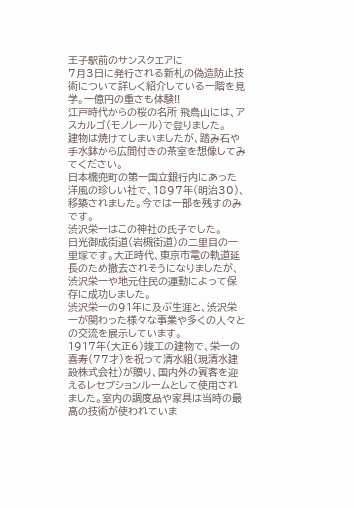王子駅前のサンスクエアに
7月3日に発行される新札の偽造防止技術について詳しく紹介している一階を見学。一億円の重さも体験!!
江戸時代からの桜の名所 飛鳥山には、アスカルゴ(モノレール)で登りました。
建物は焼けてしまいましたが、踏み石や手水鉢から広間付きの茶室を想像してみてください。
日本橋兜町の第一国立銀行内にあった洋風の珍しい社で、1897年(明治30)、移築されました。今では一部を残すのみです。
渋沢栄一はこの神社の氏子でした。
日光御成街道(岩槻街道)の二里目の一里塚です。大正時代、東京市電の軌道延長のため撤去されそうになりましたが、渋沢栄一や地元住民の運動によって保存に成功しました。
渋沢栄一の91年に及ぶ生涯と、渋沢栄一が関わった様々な事業や多くの人々との交流を展示しています。
1917年(大正6)竣工の建物で、栄一の喜寿(77才)を祝って清水組(現清水建設株式会社)が贈り、国内外の賓客を迎えるレセプションルームとして使用されました。室内の調度品や家具は当時の最高の技術が使われていま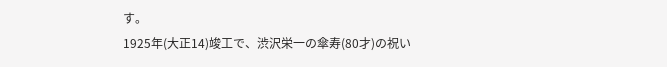す。
1925年(大正14)竣工で、渋沢栄一の傘寿(80才)の祝い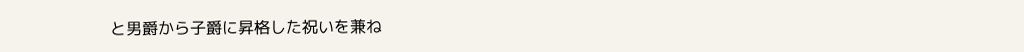と男爵から子爵に昇格した祝いを兼ね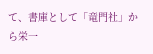て、書庫として「竜門社」から栄一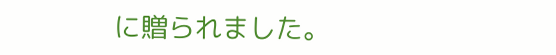に贈られました。